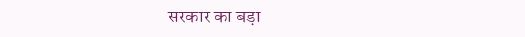सरकार का बड़ा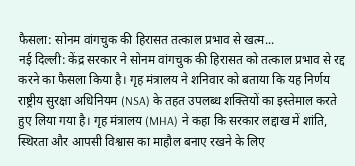फैसला: सोनम वांगचुक की हिरासत तत्काल प्रभाव से खत्म...
नई दिल्ली: केंद्र सरकार ने सोनम वांगचुक की हिरासत को तत्काल प्रभाव से रद्द करने का फैसला किया है। गृह मंत्रालय ने शनिवार को बताया कि यह निर्णय राष्ट्रीय सुरक्षा अधिनियम (NSA) के तहत उपलब्ध शक्तियों का इस्तेमाल करते हुए लिया गया है। गृह मंत्रालय (MHA) ने कहा कि सरकार लद्दाख में शांति, स्थिरता और आपसी विश्वास का माहौल बनाए रखने के लिए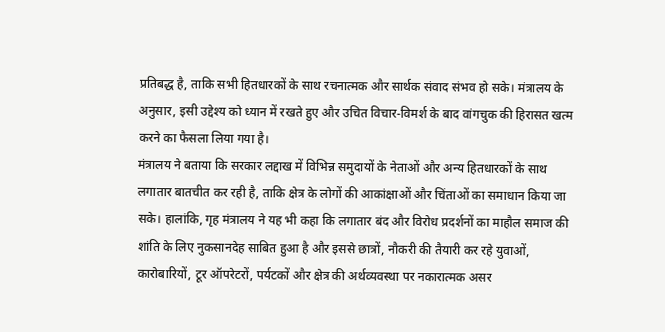प्रतिबद्ध है, ताकि सभी हितधारकों के साथ रचनात्मक और सार्थक संवाद संभव हो सके। मंत्रालय के अनुसार, इसी उद्देश्य को ध्यान में रखते हुए और उचित विचार-विमर्श के बाद वांगचुक की हिरासत खत्म करने का फैसला लिया गया है।
मंत्रालय ने बताया कि सरकार लद्दाख में विभिन्न समुदायों के नेताओं और अन्य हितधारकों के साथ लगातार बातचीत कर रही है, ताकि क्षेत्र के लोगों की आकांक्षाओं और चिंताओं का समाधान किया जा सके। हालांकि, गृह मंत्रालय ने यह भी कहा कि लगातार बंद और विरोध प्रदर्शनों का माहौल समाज की शांति के लिए नुकसानदेह साबित हुआ है और इससे छात्रों, नौकरी की तैयारी कर रहे युवाओं, कारोबारियों, टूर ऑपरेटरों, पर्यटकों और क्षेत्र की अर्थव्यवस्था पर नकारात्मक असर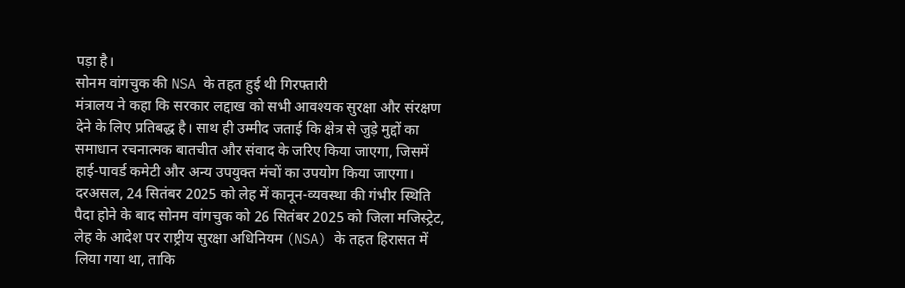पड़ा है।
सोनम वांगचुक की NSA के तहत हुई थी गिरफ्तारी
मंत्रालय ने कहा कि सरकार लद्दाख को सभी आवश्यक सुरक्षा और संरक्षण देने के लिए प्रतिबद्ध है। साथ ही उम्मीद जताई कि क्षेत्र से जुड़े मुद्दों का समाधान रचनात्मक बातचीत और संवाद के जरिए किया जाएगा, जिसमें हाई-पावर्ड कमेटी और अन्य उपयुक्त मंचों का उपयोग किया जाएगा।
दरअसल, 24 सितंबर 2025 को लेह में कानून-व्यवस्था की गंभीर स्थिति पैदा होने के बाद सोनम वांगचुक को 26 सितंबर 2025 को जिला मजिस्ट्रेट, लेह के आदेश पर राष्ट्रीय सुरक्षा अधिनियम (NSA) के तहत हिरासत में लिया गया था, ताकि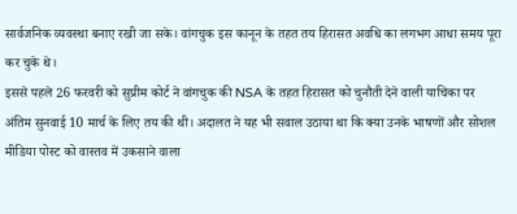सार्वजनिक व्यवस्था बनाए रखी जा सके। वांगचुक इस कानून के तहत तय हिरासत अवधि का लगभग आधा समय पूरा कर चुके थे।
इससे पहले 26 फरवरी को सुप्रीम कोर्ट ने वांगचुक की NSA के तहत हिरासत को चुनौती देने वाली याचिका पर अंतिम सुनवाई 10 मार्च के लिए तय की थी। अदालत ने यह भी सवाल उठाया था कि क्या उनके भाषणों और सोशल मीडिया पोस्ट को वास्तव में उकसाने वाला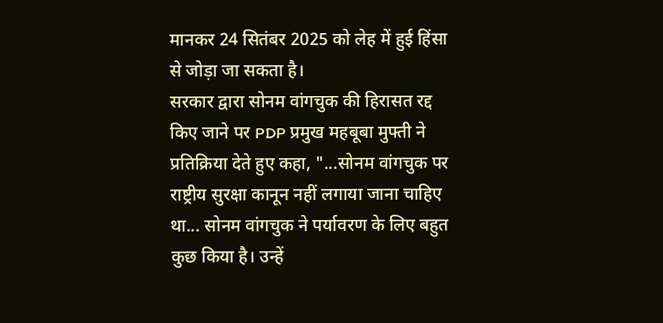मानकर 24 सितंबर 2025 को लेह में हुई हिंसा से जोड़ा जा सकता है।
सरकार द्वारा सोनम वांगचुक की हिरासत रद्द किए जाने पर PDP प्रमुख महबूबा मुफ्ती ने प्रतिक्रिया देते हुए कहा, "...सोनम वांगचुक पर राष्ट्रीय सुरक्षा कानून नहीं लगाया जाना चाहिए था... सोनम वांगचुक ने पर्यावरण के लिए बहुत कुछ किया है। उन्हें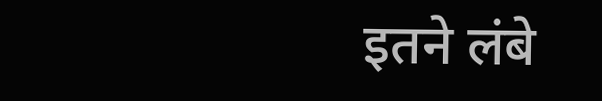इतने लंबे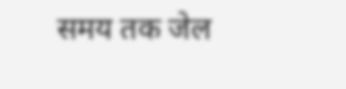समय तक जेल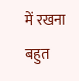में रखना बहुत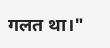गलत था।"